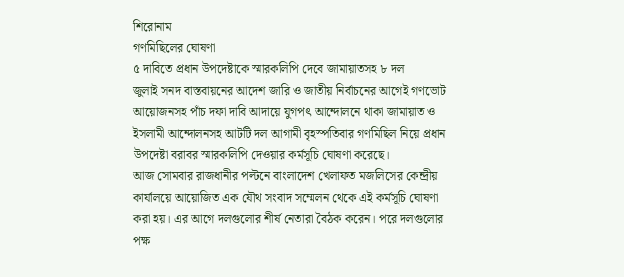শিরোনাম
গণমিছিলের ঘোষণা
৫ দাবিতে প্রধান উপদেষ্টাকে স্মারকলিপি দেবে জামায়াতসহ ৮ দল
জুলাই সনদ বাস্তবায়নের আদেশ জারি ও জাতীয় নির্বাচনের আগেই গণভোট আয়োজনসহ পাঁচ দফা দাবি আদায়ে যুগপৎ আন্দোলনে থাকা জামায়াত ও ইসলামী আন্দোলনসহ আটটি দল আগামী বৃহস্পতিবার গণমিছিল নিয়ে প্রধান উপদেষ্টা বরাবর স্মারকলিপি দেওয়ার কর্মসূচি ঘোষণা করেছে।
আজ সোমবার রাজধানীর পল্টনে বাংলাদেশ খেলাফত মজলিসের কেন্দ্রীয় কার্যালয়ে আয়োজিত এক যৌথ সংবাদ সম্মেলন থেকে এই কর্মসূচি ঘোষণা করা হয়। এর আগে দলগুলোর শীর্ষ নেতারা বৈঠক করেন। পরে দলগুলোর পক্ষ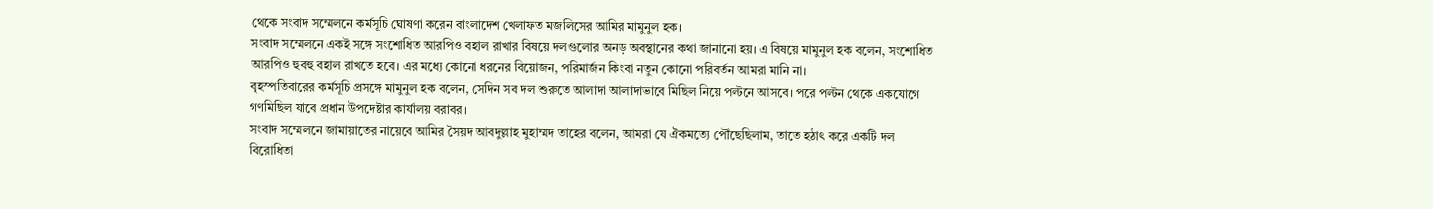থেকে সংবাদ সম্মেলনে কর্মসূচি ঘোষণা করেন বাংলাদেশ খেলাফত মজলিসের আমির মামুনুল হক।
সংবাদ সম্মেলনে একই সঙ্গে সংশোধিত আরপিও বহাল রাখার বিষয়ে দলগুলোর অনড় অবস্থানের কথা জানানো হয়। এ বিষয়ে মামুনুল হক বলেন, সংশোধিত আরপিও হুবহু বহাল রাখতে হবে। এর মধ্যে কোনো ধরনের বিয়োজন, পরিমার্জন কিংবা নতুন কোনো পরিবর্তন আমরা মানি না।
বৃহস্পতিবারের কর্মসূচি প্রসঙ্গে মামুনুল হক বলেন, সেদিন সব দল শুরুতে আলাদা আলাদাভাবে মিছিল নিয়ে পল্টনে আসবে। পরে পল্টন থেকে একযোগে গণমিছিল যাবে প্রধান উপদেষ্টার কার্যালয় বরাবর।
সংবাদ সম্মেলনে জামায়াতের নায়েবে আমির সৈয়দ আবদুল্লাহ মুহাম্মদ তাহের বলেন, আমরা যে ঐকমত্যে পৌঁছেছিলাম, তাতে হঠাৎ করে একটি দল বিরোধিতা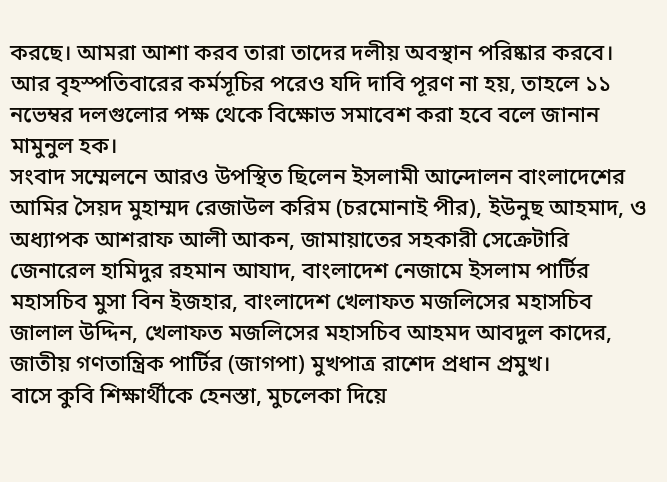করছে। আমরা আশা করব তারা তাদের দলীয় অবস্থান পরিষ্কার করবে।
আর বৃহস্পতিবারের কর্মসূচির পরেও যদি দাবি পূরণ না হয়, তাহলে ১১ নভেম্বর দলগুলোর পক্ষ থেকে বিক্ষোভ সমাবেশ করা হবে বলে জানান মামুনুল হক।
সংবাদ সম্মেলনে আরও উপস্থিত ছিলেন ইসলামী আন্দোলন বাংলাদেশের আমির সৈয়দ মুহাম্মদ রেজাউল করিম (চরমোনাই পীর), ইউনুছ আহমাদ, ও অধ্যাপক আশরাফ আলী আকন, জামায়াতের সহকারী সেক্রেটারি জেনারেল হামিদুর রহমান আযাদ, বাংলাদেশ নেজামে ইসলাম পার্টির মহাসচিব মুসা বিন ইজহার, বাংলাদেশ খেলাফত মজলিসের মহাসচিব জালাল উদ্দিন, খেলাফত মজলিসের মহাসচিব আহমদ আবদুল কাদের, জাতীয় গণতান্ত্রিক পার্টির (জাগপা) মুখপাত্র রাশেদ প্রধান প্রমুখ।
বাসে কুবি শিক্ষার্থীকে হেনস্তা, মুচলেকা দিয়ে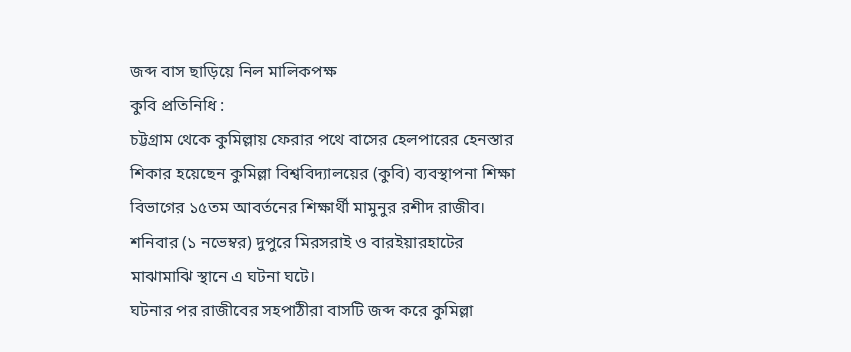জব্দ বাস ছাড়িয়ে নিল মালিকপক্ষ
কুবি প্রতিনিধি :
চট্টগ্রাম থেকে কুমিল্লায় ফেরার পথে বাসের হেলপারের হেনস্তার শিকার হয়েছেন কুমিল্লা বিশ্ববিদ্যালয়ের (কুবি) ব্যবস্থাপনা শিক্ষা বিভাগের ১৫তম আবর্তনের শিক্ষার্থী মামুনুর রশীদ রাজীব। শনিবার (১ নভেম্বর) দুপুরে মিরসরাই ও বারইয়ারহাটের মাঝামাঝি স্থানে এ ঘটনা ঘটে।
ঘটনার পর রাজীবের সহপাঠীরা বাসটি জব্দ করে কুমিল্লা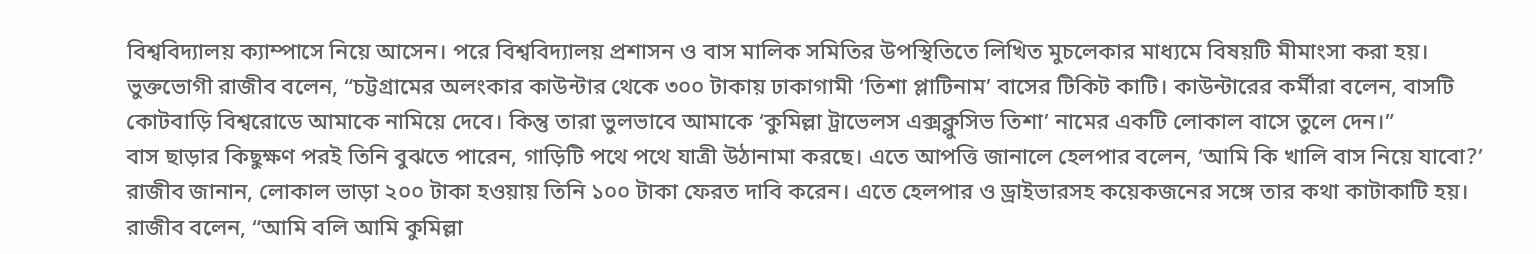বিশ্ববিদ্যালয় ক্যাম্পাসে নিয়ে আসেন। পরে বিশ্ববিদ্যালয় প্রশাসন ও বাস মালিক সমিতির উপস্থিতিতে লিখিত মুচলেকার মাধ্যমে বিষয়টি মীমাংসা করা হয়।
ভুক্তভোগী রাজীব বলেন, “চট্টগ্রামের অলংকার কাউন্টার থেকে ৩০০ টাকায় ঢাকাগামী ‘তিশা প্লাটিনাম’ বাসের টিকিট কাটি। কাউন্টারের কর্মীরা বলেন, বাসটি কোটবাড়ি বিশ্বরোডে আমাকে নামিয়ে দেবে। কিন্তু তারা ভুলভাবে আমাকে ‘কুমিল্লা ট্রাভেলস এক্সক্লুসিভ তিশা’ নামের একটি লোকাল বাসে তুলে দেন।”
বাস ছাড়ার কিছুক্ষণ পরই তিনি বুঝতে পারেন, গাড়িটি পথে পথে যাত্রী উঠানামা করছে। এতে আপত্তি জানালে হেলপার বলেন, ‘আমি কি খালি বাস নিয়ে যাবো?’ রাজীব জানান, লোকাল ভাড়া ২০০ টাকা হওয়ায় তিনি ১০০ টাকা ফেরত দাবি করেন। এতে হেলপার ও ড্রাইভারসহ কয়েকজনের সঙ্গে তার কথা কাটাকাটি হয়।
রাজীব বলেন, “আমি বলি আমি কুমিল্লা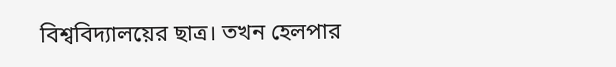বিশ্ববিদ্যালয়ের ছাত্র। তখন হেলপার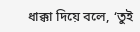ধাক্কা দিয়ে বলে, ‘তুই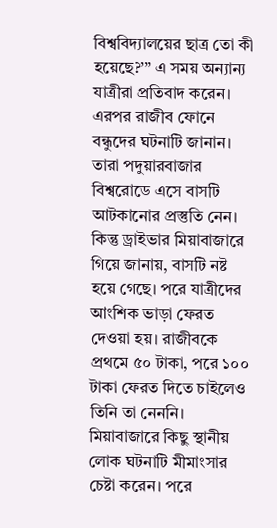বিশ্ববিদ্যালয়ের ছাত্র তো কী হয়েছে?’” এ সময় অন্যান্য যাত্রীরা প্রতিবাদ করেন।
এরপর রাজীব ফোনে বন্ধুদের ঘটনাটি জানান। তারা পদুয়ারবাজার বিশ্বরোডে এসে বাসটি আটকানোর প্রস্তুতি নেন। কিন্তু ড্রাইভার মিয়াবাজারে গিয়ে জানায়, বাসটি নষ্ট হয়ে গেছে। পরে যাত্রীদের আংশিক ভাড়া ফেরত দেওয়া হয়। রাজীবকে প্রথমে ৫০ টাকা, পরে ১০০ টাকা ফেরত দিতে চাইলেও তিনি তা নেননি।
মিয়াবাজারে কিছু স্থানীয় লোক ঘটনাটি মীমাংসার চেষ্টা করেন। পরে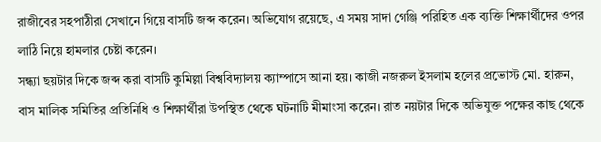রাজীবের সহপাঠীরা সেখানে গিয়ে বাসটি জব্দ করেন। অভিযোগ রয়েছে, এ সময় সাদা গেঞ্জি পরিহিত এক ব্যক্তি শিক্ষার্থীদের ওপর লাঠি নিয়ে হামলার চেষ্টা করেন।
সন্ধ্যা ছয়টার দিকে জব্দ করা বাসটি কুমিল্লা বিশ্ববিদ্যালয় ক্যাম্পাসে আনা হয়। কাজী নজরুল ইসলাম হলের প্রভোস্ট মো. হারুন, বাস মালিক সমিতির প্রতিনিধি ও শিক্ষার্থীরা উপস্থিত থেকে ঘটনাটি মীমাংসা করেন। রাত নয়টার দিকে অভিযুক্ত পক্ষের কাছ থেকে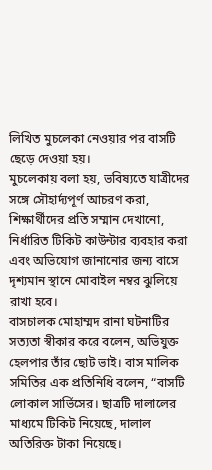লিখিত মুচলেকা নেওয়ার পর বাসটি ছেড়ে দেওয়া হয়।
মুচলেকায় বলা হয়, ভবিষ্যতে যাত্রীদের সঙ্গে সৌহার্দ্যপূর্ণ আচরণ করা, শিক্ষার্থীদের প্রতি সম্মান দেখানো, নির্ধারিত টিকিট কাউন্টার ব্যবহার করা এবং অভিযোগ জানানোর জন্য বাসে দৃশ্যমান স্থানে মোবাইল নম্বর ঝুলিয়ে রাখা হবে।
বাসচালক মোহাম্মদ রানা ঘটনাটির সত্যতা স্বীকার করে বলেন, অভিযুক্ত হেলপার তাঁর ছোট ভাই। বাস মালিক সমিতির এক প্রতিনিধি বলেন, “বাসটি লোকাল সার্ভিসের। ছাত্রটি দালালের মাধ্যমে টিকিট নিয়েছে, দালাল অতিরিক্ত টাকা নিয়েছে।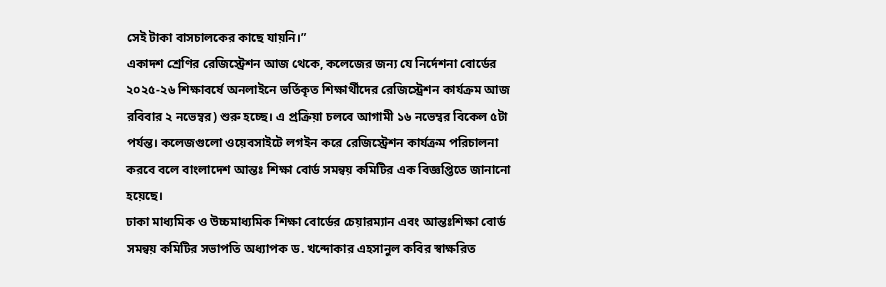সেই টাকা বাসচালকের কাছে যায়নি।”
একাদশ শ্রেণির রেজিস্ট্রেশন আজ থেকে, কলেজের জন্য যে নির্দেশনা বোর্ডের
২০২৫-২৬ শিক্ষাবর্ষে অনলাইনে ভর্তিকৃত শিক্ষার্থীদের রেজিস্ট্রেশন কার্যক্রম আজ রবিবার ২ নভেম্বর) শুরু হচ্ছে। এ প্রক্রিয়া চলবে আগামী ১৬ নভেম্বর বিকেল ৫টা পর্যন্ত। কলেজগুলো ওয়েবসাইটে লগইন করে রেজিস্ট্রেশন কার্যক্রম পরিচালনা করবে বলে বাংলাদেশ আন্তঃ শিক্ষা বোর্ড সমন্বয় কমিটির এক বিজ্ঞপ্তিতে জানানো হয়েছে।
ঢাকা মাধ্যমিক ও উচ্চমাধ্যমিক শিক্ষা বোর্ডের চেয়ারম্যান এবং আন্তঃশিক্ষা বোর্ড সমন্বয় কমিটির সভাপতি অধ্যাপক ড. খন্দোকার এহসানুল কবির স্বাক্ষরিত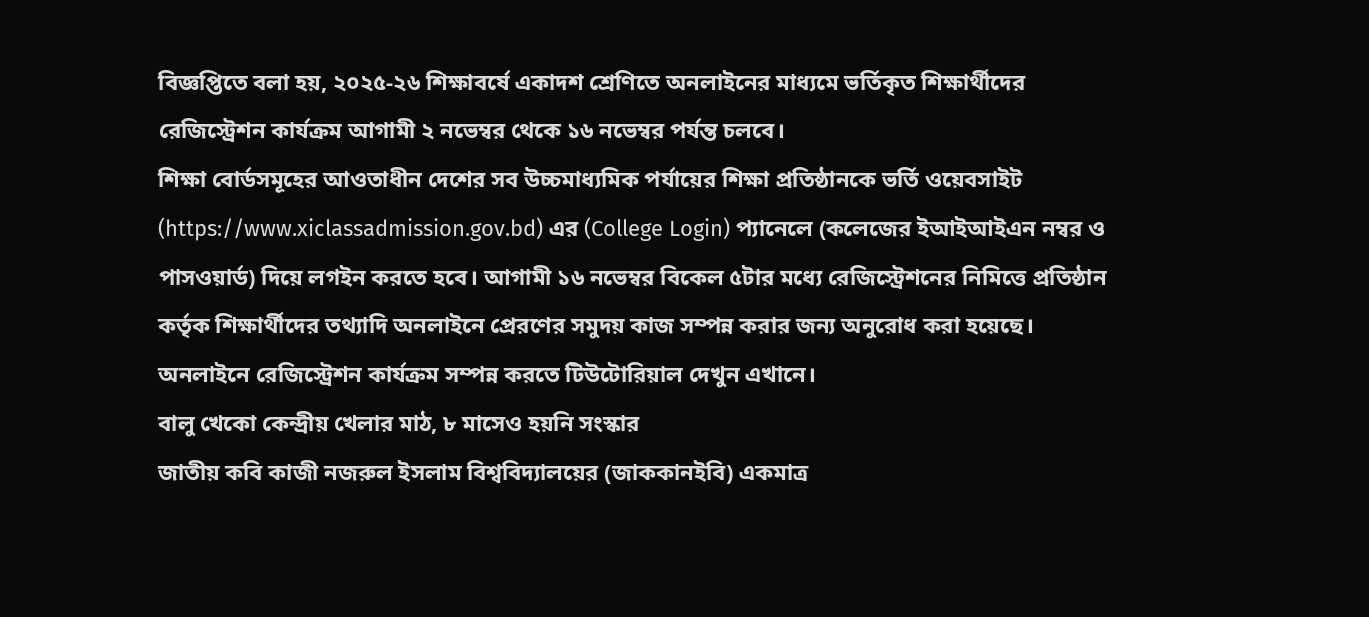বিজ্ঞপ্তিতে বলা হয়, ২০২৫-২৬ শিক্ষাবর্ষে একাদশ শ্রেণিতে অনলাইনের মাধ্যমে ভর্তিকৃত শিক্ষার্থীদের রেজিস্ট্রেশন কার্যক্রম আগামী ২ নভেম্বর থেকে ১৬ নভেম্বর পর্যন্ত চলবে।
শিক্ষা বোর্ডসমূহের আওতাধীন দেশের সব উচ্চমাধ্যমিক পর্যায়ের শিক্ষা প্রতিষ্ঠানকে ভর্তি ওয়েবসাইট (https://www.xiclassadmission.gov.bd) এর (College Login) প্যানেলে (কলেজের ইআইআইএন নম্বর ও পাসওয়ার্ড) দিয়ে লগইন করতে হবে। আগামী ১৬ নভেম্বর বিকেল ৫টার মধ্যে রেজিস্ট্রেশনের নিমিত্তে প্রতিষ্ঠান কর্তৃক শিক্ষার্থীদের তথ্যাদি অনলাইনে প্রেরণের সমুদয় কাজ সম্পন্ন করার জন্য অনুরোধ করা হয়েছে।
অনলাইনে রেজিস্ট্রেশন কার্যক্রম সম্পন্ন করতে টিউটোরিয়াল দেখুন এখানে।
বালু খেকো কেন্দ্রীয় খেলার মাঠ, ৮ মাসেও হয়নি সংস্কার
জাতীয় কবি কাজী নজরুল ইসলাম বিশ্ববিদ্যালয়ের (জাককানইবি) একমাত্র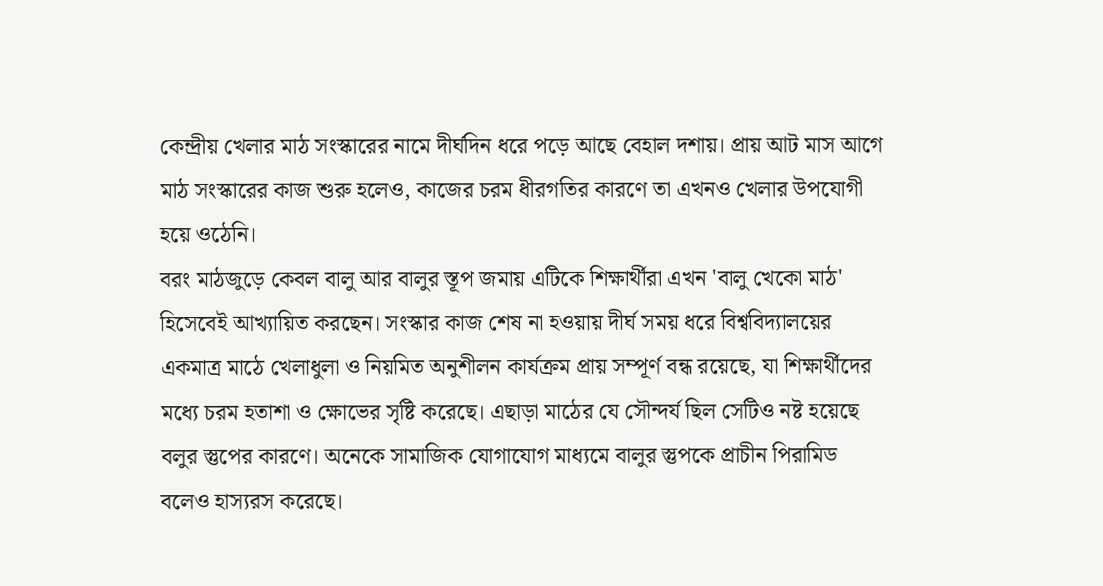কেন্দ্রীয় খেলার মাঠ সংস্কারের নামে দীর্ঘদিন ধরে পড়ে আছে বেহাল দশায়। প্রায় আট মাস আগে মাঠ সংস্কারের কাজ শুরু হলেও, কাজের চরম ধীরগতির কারণে তা এখনও খেলার উপযোগী হয়ে ওঠেনি।
বরং মাঠজুড়ে কেবল বালু আর বালুর স্তূপ জমায় এটিকে শিক্ষার্থীরা এখন 'বালু খেকো মাঠ' হিসেবেই আখ্যায়িত করছেন। সংস্কার কাজ শেষ না হওয়ায় দীর্ঘ সময় ধরে বিশ্ববিদ্যালয়ের একমাত্র মাঠে খেলাধুলা ও নিয়মিত অনুশীলন কার্যক্রম প্রায় সম্পূর্ণ বন্ধ রয়েছে, যা শিক্ষার্থীদের মধ্যে চরম হতাশা ও ক্ষোভের সৃষ্টি করেছে। এছাড়া মাঠের যে সৌন্দর্য ছিল সেটিও নষ্ট হয়েছে বলুর স্তুপের কারণে। অনেকে সামাজিক যোগাযোগ মাধ্যমে বালুর স্তুপকে প্রাচীন পিরামিড বলেও হাস্যরস করেছে।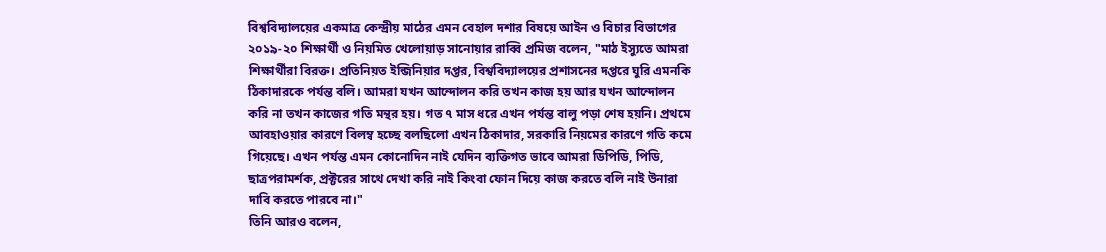বিশ্ববিদ্যালয়ের একমাত্র কেন্দ্রীয় মাঠের এমন বেহাল দশার বিষয়ে আইন ও বিচার বিভাগের ২০১৯-২০ শিক্ষার্থী ও নিয়মিত খেলোয়াড় সানোয়ার রাব্বি প্রমিজ বলেন, "মাঠ ইস্যুতে আমরা শিক্ষার্থীরা বিরক্ত। প্রতিনিয়ত ইন্জিনিয়ার দপ্তর, বিশ্ববিদ্যালয়ের প্রশাসনের দপ্তরে ঘুরি এমনকি ঠিকাদারকে পর্যন্ত বলি। আমরা যখন আন্দোলন করি তখন কাজ হয় আর যখন আন্দোলন করি না তখন কাজের গতি মন্থর হয়। গত ৭ মাস ধরে এখন পর্যন্ত বালু পড়া শেষ হয়নি। প্রথমে আবহাওয়ার কারণে বিলম্ব হচ্ছে বলছিলো এখন ঠিকাদার, সরকারি নিয়মের কারণে গতি কমে গিয়েছে। এখন পর্যন্ত এমন কোনোদিন নাই যেদিন ব্যক্তিগত ভাবে আমরা ডিপিডি, পিডি, ছাত্রপরামর্শক, প্রক্টরের সাথে দেখা করি নাই কিংবা ফোন দিয়ে কাজ করতে বলি নাই উনারা দাবি করতে পারবে না।"
তিনি আরও বলেন,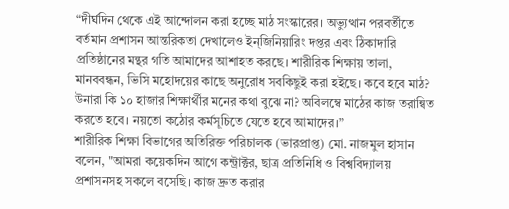“দীর্ঘদিন থেকে এই আন্দোলন করা হচ্ছে মাঠ সংস্কারের। অভ্যুত্থান পরবর্তীতে বর্তমান প্রশাসন আন্তরিকতা দেখালেও ইন্জিনিয়ারিং দপ্তর এবং ঠিকাদারি প্রতিষ্ঠানের মন্থর গতি আমাদের আশাহত করছে। শারীরিক শিক্ষায় তালা, মানববন্ধন, ভিসি মহোদয়ের কাছে অনুরোধ সবকিছুই করা হইছে। কবে হবে মাঠ? উনারা কি ১০ হাজার শিক্ষার্থীর মনের কথা বুঝে না? অবিলম্বে মাঠের কাজ তরান্বিত করতে হবে। নয়তো কঠোর কর্মসূচিতে যেতে হবে আমাদের।”
শারীরিক শিক্ষা বিভাগের অতিরিক্ত পরিচালক (ভারপ্রাপ্ত) মো. নাজমুল হাসান বলেন, "আমরা কয়েকদিন আগে কন্ট্রাক্টর, ছাত্র প্রতিনিধি ও বিশ্ববিদ্যালয় প্রশাসনসহ সকলে বসেছি। কাজ দ্রুত করার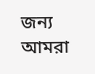জন্য আমরা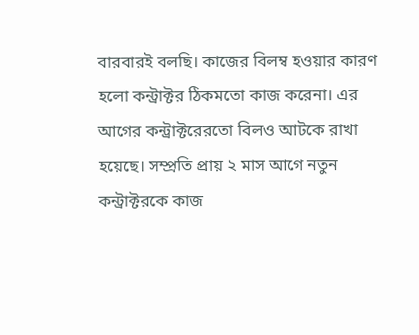বারবারই বলছি। কাজের বিলম্ব হওয়ার কারণ হলো কন্ট্রাক্টর ঠিকমতো কাজ করেনা। এর আগের কন্ট্রাক্টরেরতো বিলও আটকে রাখা হয়েছে। সম্প্রতি প্রায় ২ মাস আগে নতুন কন্ট্রাক্টরকে কাজ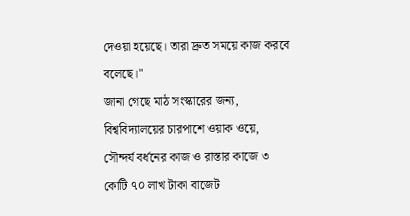দেওয়া হয়েছে। তারা দ্রুত সময়ে কাজ করবে বলেছে।"
জানা গেছে মাঠ সংস্কারের জন্য, বিশ্ববিদ্যালয়ের চারপাশে ওয়াক ওয়ে, সৌন্দর্য বর্ধনের কাজ ও রাস্তার কাজে ৩ কোটি ৭০ লাখ টাকা বাজেট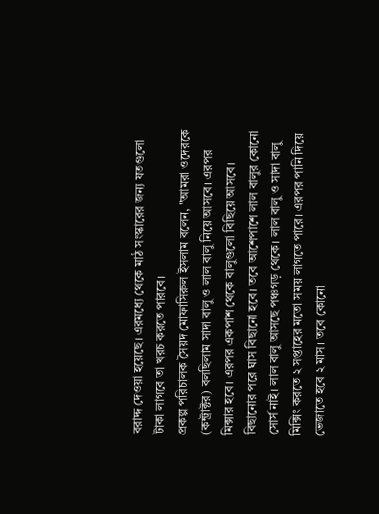বরাদ্দ দেওয়া হয়েছে। এরমধ্যে থেকে মাঠ সংস্কারের জন্য যতগুলো টাকা লাগবে তা খরচ করতে পারবে।
প্রকল্প পরিচালক সৈয়দ মোফাসিরুল ইসলাম বলেন, "আমরা ওদেরকে (কন্ট্রাক্টর) বলছিলাম সাদা বালু ও লাল বালু নিয়ে আসবে। এরপর মিক্সার হবে। এরপর একপাশ থেকে বালুগুলো বিছিয়ে আসবে। বিছানোর পরে ঘাস বিছানো হবে। তবে আশেপাশে লাল বালুর কোনো সোর্স নাই। লাল বালু আসছে পঞ্চগড় থেকে। লাল বালু ও সাদা বালু মিক্সিং করতে ২ সপ্তাহের মতো সময় লাগতে পারে। এরপর পানি দিয়ে ভেজাতে হবে ২ মাস। তবে কোনো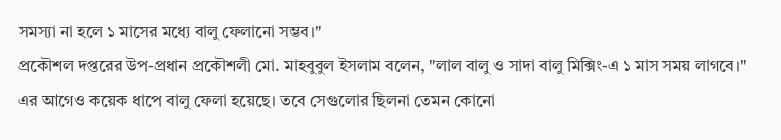সমস্যা না হলে ১ মাসের মধ্যে বালু ফেলানো সম্ভব।"
প্রকৌশল দপ্তরের উপ-প্রধান প্রকৌশলী মো. মাহবুবুল ইসলাম বলেন, "লাল বালু ও সাদা বালু মিক্সিং-এ ১ মাস সময় লাগবে।"
এর আগেও কয়েক ধাপে বালু ফেলা হয়েছে। তবে সেগুলোর ছিলনা তেমন কোনো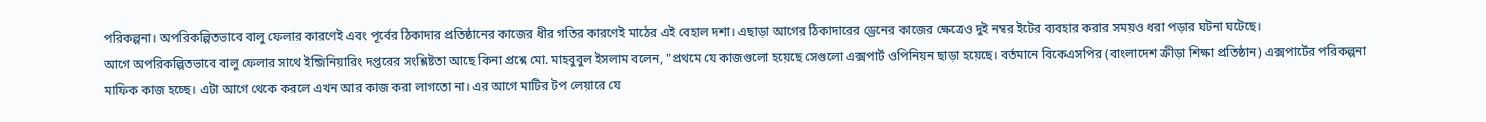পরিকল্পনা। অপরিকল্পিতভাবে বালু ফেলার কারণেই এবং পূর্বের ঠিকাদার প্রতিষ্ঠানের কাজের ধীর গতির কারণেই মাঠের এই বেহাল দশা। এছাড়া আগের ঠিকাদারের ড্রেনের কাজের ক্ষেত্রেও দুই নম্বর ইটের ব্যবহার করার সময়ও ধরা পড়ার ঘটনা ঘটেছে।
আগে অপরিকল্পিতভাবে বালু ফেলার সাথে ইন্জিনিয়ারিং দপ্তরের সংশ্লিষ্টতা আছে কিনা প্রশ্নে মো. মাহবুবুল ইসলাম বলেন, "প্রথমে যে কাজগুলো হয়েছে সেগুলো এক্সপার্ট ওপিনিয়ন ছাড়া হয়েছে। বর্তমানে বিকেএসপির (বাংলাদেশ ক্রীড়া শিক্ষা প্রতিষ্ঠান) এক্সপার্টের পরিকল্পনা মাফিক কাজ হচ্ছে। এটা আগে থেকে করলে এখন আর কাজ করা লাগতো না। এর আগে মাটির টপ লেয়ারে যে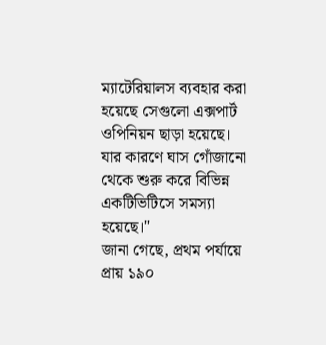ম্যাটেরিয়ালস ব্যবহার করা হয়েছে সেগুলো এক্সপার্ট ওপিনিয়ন ছাড়া হয়েছে। যার কারণে ঘাস গোঁজানো থেকে শুরু করে বিভিন্ন একটিভিটিসে সমস্যা হয়েছে।"
জানা গেছে, প্রথম পর্যায়ে প্রায় ১৯০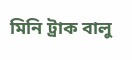মিনি ট্রাক বালু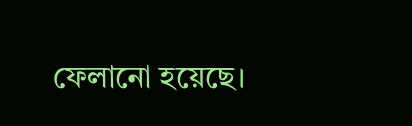ফেলানো হয়েছে।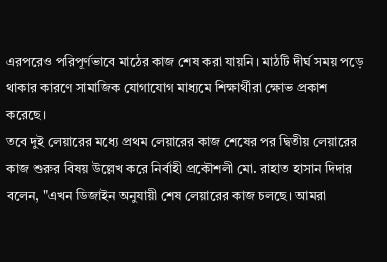এরপরেও পরিপূর্ণভাবে মাঠের কাজ শেষ করা যায়নি। মাঠটি দীর্ঘ সময় পড়ে থাকার কারণে সামাজিক যোগাযোগ মাধ্যমে শিক্ষার্থীরা ক্ষোভ প্রকাশ করেছে।
তবে দুই লেয়ারের মধ্যে প্রথম লেয়ারের কাজ শেষের পর দ্বিতীয় লেয়ারের কাজ শুরুর বিষয় উল্লেখ করে নির্বাহী প্রকৌশলী মো. রাহাত হাসান দিদার বলেন, "এখন ডিজাইন অনুযায়ী শেষ লেয়ারের কাজ চলছে। আমরা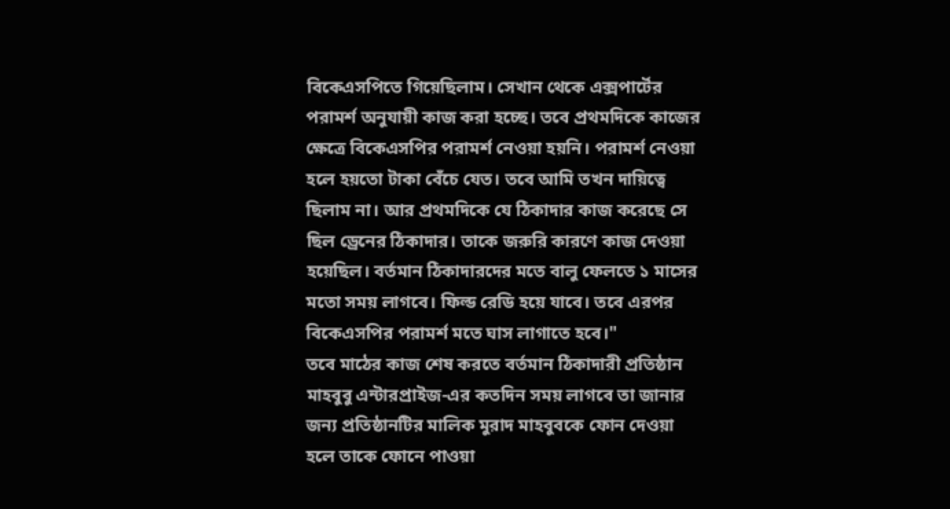বিকেএসপিতে গিয়েছিলাম। সেখান থেকে এক্সপার্টের পরামর্শ অনুযায়ী কাজ করা হচ্ছে। তবে প্রথমদিকে কাজের ক্ষেত্রে বিকেএসপির পরামর্শ নেওয়া হয়নি। পরামর্শ নেওয়া হলে হয়তো টাকা বেঁচে যেত। তবে আমি তখন দায়িত্বে ছিলাম না। আর প্রথমদিকে যে ঠিকাদার কাজ করেছে সে ছিল ড্রেনের ঠিকাদার। তাকে জরুরি কারণে কাজ দেওয়া হয়েছিল। বর্তমান ঠিকাদারদের মতে বালু ফেলতে ১ মাসের মতো সময় লাগবে। ফিল্ড রেডি হয়ে যাবে। তবে এরপর বিকেএসপির পরামর্শ মতে ঘাস লাগাতে হবে।"
তবে মাঠের কাজ শেষ করতে বর্তমান ঠিকাদারী প্রতিষ্ঠান মাহবুবু এন্টারপ্রাইজ-এর কতদিন সময় লাগবে তা জানার জন্য প্রতিষ্ঠানটির মালিক মুরাদ মাহবুবকে ফোন দেওয়া হলে তাকে ফোনে পাওয়া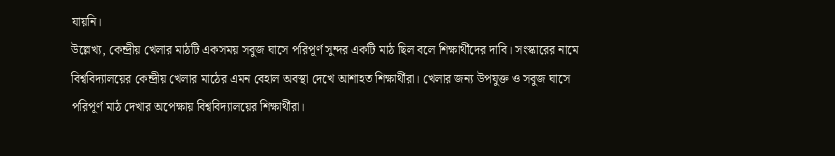যায়নি।
উল্লেখ্য, কেন্দ্রীয় খেলার মাঠটি একসময় সবুজ ঘাসে পরিপূর্ণ সুন্দর একটি মাঠ ছিল বলে শিক্ষার্থীদের দাবি। সংস্কারের নামে বিশ্ববিদ্যালয়ের কেন্দ্রীয় খেলার মাঠের এমন বেহাল অবস্থা দেখে আশাহত শিক্ষার্থীরা। খেলার জন্য উপযুক্ত ও সবুজ ঘাসে পরিপূর্ণ মাঠ দেখার অপেক্ষায় বিশ্ববিদ্যালয়ের শিক্ষার্থীরা।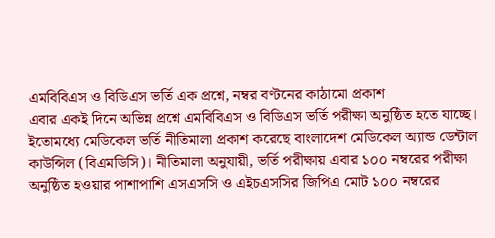এমবিবিএস ও বিডিএস ভর্তি এক প্রশ্নে, নম্বর বণ্টনের কাঠামো প্রকাশ
এবার একই দিনে অভিন্ন প্রশ্নে এমবিবিএস ও বিডিএস ভর্তি পরীক্ষা অনুষ্ঠিত হতে যাচ্ছে। ইতোমধ্যে মেডিকেল ভর্তি নীতিমালা প্রকাশ করেছে বাংলাদেশ মেডিকেল অ্যান্ড ডেন্টাল কাউন্সিল (বিএমডিসি)। নীতিমালা অনুযায়ী, ভর্তি পরীক্ষায় এবার ১০০ নম্বরের পরীক্ষা অনুষ্ঠিত হওয়ার পাশাপাশি এসএসসি ও এইচএসসির জিপিএ মোট ১০০ নম্বরের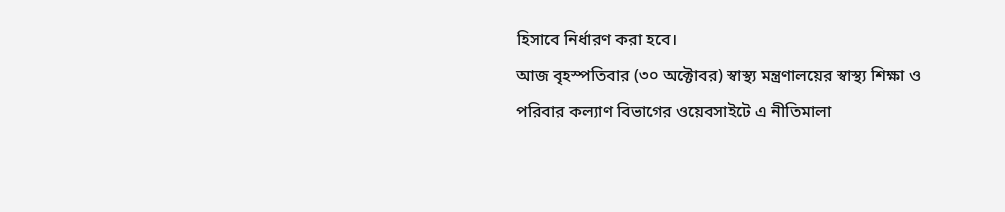হিসাবে নির্ধারণ করা হবে।
আজ বৃহস্পতিবার (৩০ অক্টোবর) স্বাস্থ্য মন্ত্রণালয়ের স্বাস্থ্য শিক্ষা ও পরিবার কল্যাণ বিভাগের ওয়েবসাইটে এ নীতিমালা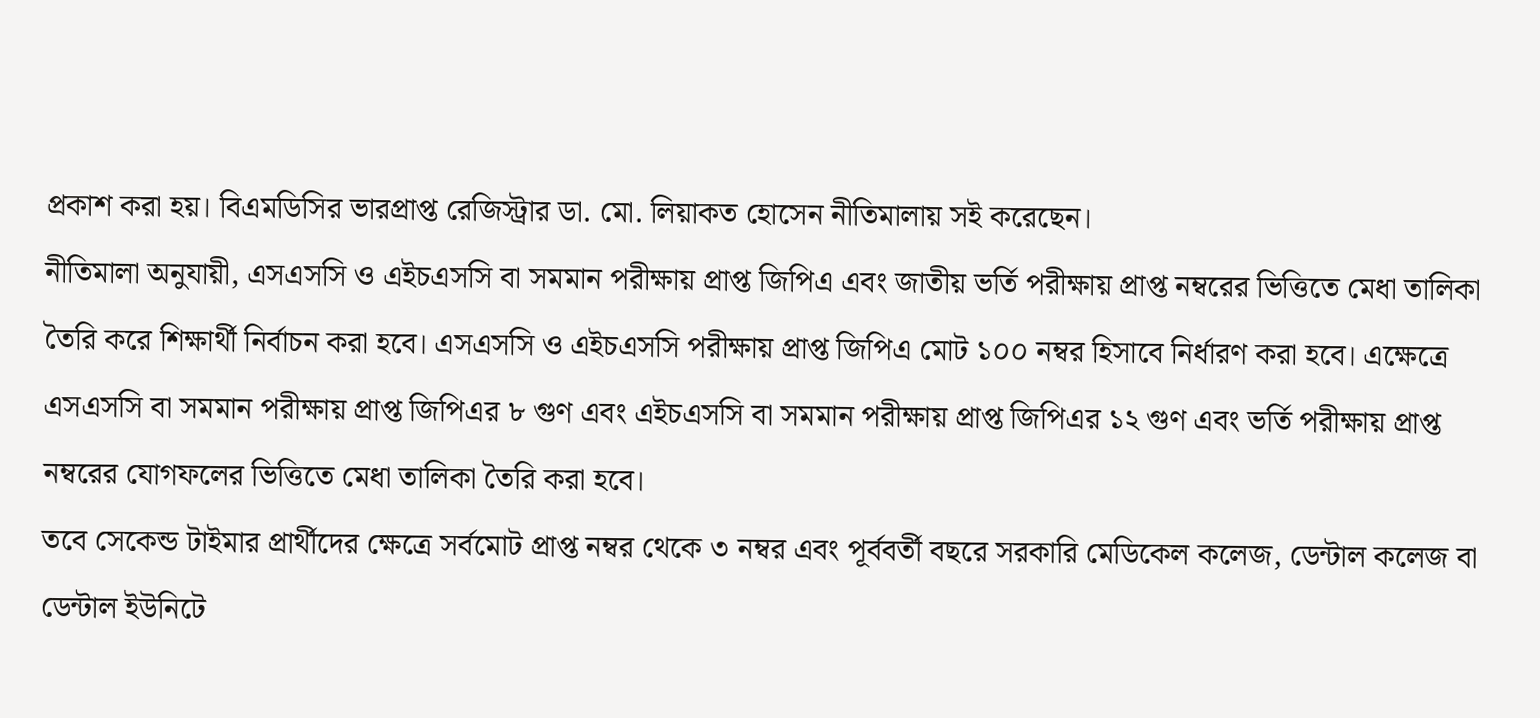প্রকাশ করা হয়। বিএমডিসির ভারপ্রাপ্ত রেজিস্ট্রার ডা. মো. লিয়াকত হোসেন নীতিমালায় সই করেছেন।
নীতিমালা অনুযায়ী, এসএসসি ও এইচএসসি বা সমমান পরীক্ষায় প্রাপ্ত জিপিএ এবং জাতীয় ভর্তি পরীক্ষায় প্রাপ্ত নম্বরের ভিত্তিতে মেধা তালিকা তৈরি করে শিক্ষার্থী নির্বাচন করা হবে। এসএসসি ও এইচএসসি পরীক্ষায় প্রাপ্ত জিপিএ মোট ১০০ নম্বর হিসাবে নির্ধারণ করা হবে। এক্ষেত্রে এসএসসি বা সমমান পরীক্ষায় প্রাপ্ত জিপিএর ৮ গুণ এবং এইচএসসি বা সমমান পরীক্ষায় প্রাপ্ত জিপিএর ১২ গুণ এবং ভর্তি পরীক্ষায় প্রাপ্ত নম্বরের যোগফলের ভিত্তিতে মেধা তালিকা তৈরি করা হবে।
তবে সেকেন্ড টাইমার প্রার্থীদের ক্ষেত্রে সর্বমোট প্রাপ্ত নম্বর থেকে ৩ নম্বর এবং পূর্ববর্তী বছরে সরকারি মেডিকেল কলেজ, ডেন্টাল কলেজ বা ডেন্টাল ইউনিটে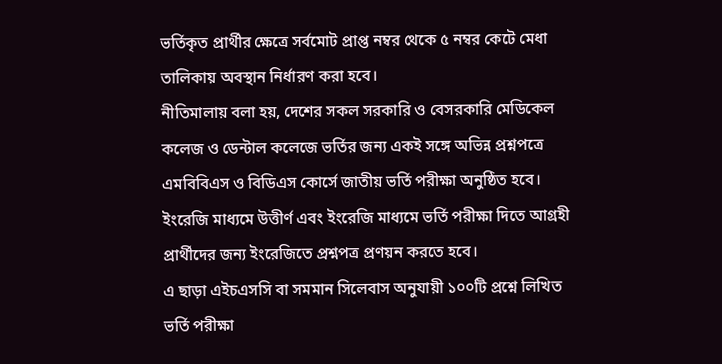ভর্তিকৃত প্রার্থীর ক্ষেত্রে সর্বমোট প্রাপ্ত নম্বর থেকে ৫ নম্বর কেটে মেধা তালিকায় অবস্থান নির্ধারণ করা হবে।
নীতিমালায় বলা হয়, দেশের সকল সরকারি ও বেসরকারি মেডিকেল কলেজ ও ডেন্টাল কলেজে ভর্তির জন্য একই সঙ্গে অভিন্ন প্রশ্নপত্রে এমবিবিএস ও বিডিএস কোর্সে জাতীয় ভর্তি পরীক্ষা অনুষ্ঠিত হবে। ইংরেজি মাধ্যমে উত্তীর্ণ এবং ইংরেজি মাধ্যমে ভর্তি পরীক্ষা দিতে আগ্রহী প্রার্থীদের জন্য ইংরেজিতে প্রশ্নপত্র প্রণয়ন করতে হবে।
এ ছাড়া এইচএসসি বা সমমান সিলেবাস অনুযায়ী ১০০টি প্রশ্নে লিখিত ভর্তি পরীক্ষা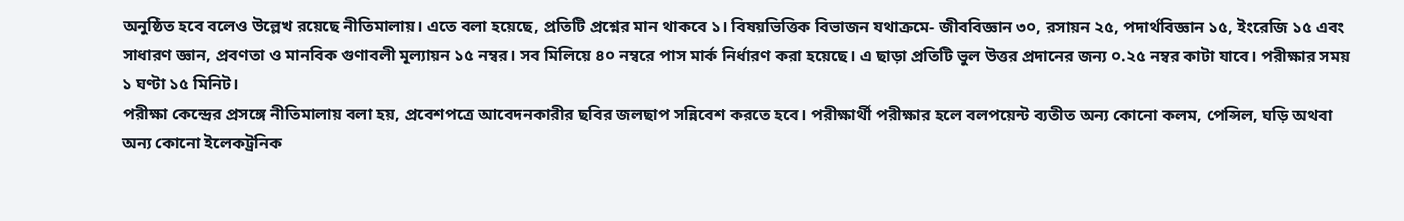অনুষ্ঠিত হবে বলেও উল্লেখ রয়েছে নীতিমালায়। এতে বলা হয়েছে, প্রতিটি প্রশ্নের মান থাকবে ১। বিষয়ভিত্তিক বিভাজন যথাক্রমে- জীববিজ্ঞান ৩০, রসায়ন ২৫, পদার্থবিজ্ঞান ১৫, ইংরেজি ১৫ এবং সাধারণ জ্ঞান, প্রবণতা ও মানবিক গুণাবলী মূল্যায়ন ১৫ নম্বর। সব মিলিয়ে ৪০ নম্বরে পাস মার্ক নির্ধারণ করা হয়েছে। এ ছাড়া প্রতিটি ভুল উত্তর প্রদানের জন্য ০.২৫ নম্বর কাটা যাবে। পরীক্ষার সময় ১ ঘণ্টা ১৫ মিনিট।
পরীক্ষা কেন্দ্রের প্রসঙ্গে নীতিমালায় বলা হয়, প্রবেশপত্রে আবেদনকারীর ছবির জলছাপ সন্নিবেশ করতে হবে। পরীক্ষার্থী পরীক্ষার হলে বলপয়েন্ট ব্যতীত অন্য কোনো কলম, পেন্সিল, ঘড়ি অথবা অন্য কোনো ইলেকট্রনিক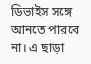ডিভাইস সঙ্গে আনতে পারবে না। এ ছাড়া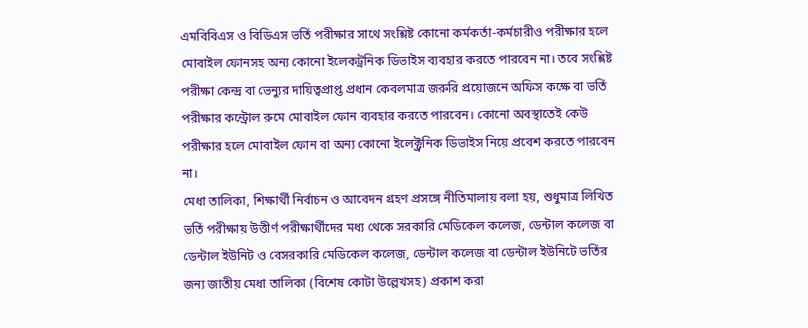এমবিবিএস ও বিডিএস ভর্তি পরীক্ষার সাথে সংশ্লিষ্ট কোনো কর্মকর্তা-কর্মচারীও পরীক্ষার হলে মোবাইল ফোনসহ অন্য কোনো ইলেকট্রনিক ডিভাইস ব্যবহার করতে পারবেন না। তবে সংশ্লিষ্ট পরীক্ষা কেন্দ্র বা ভেন্যুর দায়িত্বপ্রাপ্ত প্রধান কেবলমাত্র জরুরি প্রয়োজনে অফিস কক্ষে বা ভর্তি পরীক্ষার কন্ট্রোল রুমে মোবাইল ফোন ব্যবহার করতে পারবেন। কোনো অবস্থাতেই কেউ পরীক্ষার হলে মোবাইল ফোন বা অন্য কোনো ইলেক্ট্রনিক ডিভাইস নিয়ে প্রবেশ করতে পারবেন না।
মেধা তালিকা, শিক্ষার্থী নির্বাচন ও আবেদন গ্রহণ প্রসঙ্গে নীতিমালায় বলা হয়, শুধুমাত্র লিখিত ভর্তি পরীক্ষায় উত্তীর্ণ পরীক্ষার্থীদের মধ্য থেকে সরকারি মেডিকেল কলেজ, ডেন্টাল কলেজ বা ডেন্টাল ইউনিট ও বেসরকারি মেডিকেল কলেজ, ডেন্টাল কলেজ বা ডেন্টাল ইউনিটে ভর্তির জন্য জাতীয় মেধা তালিকা (বিশেষ কোটা উল্লেখসহ) প্রকাশ করা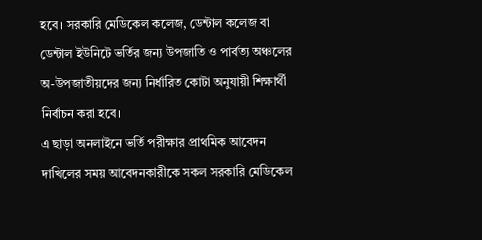হবে। সরকারি মেডিকেল কলেজ, ডেন্টাল কলেজ বা ডেন্টাল ইউনিটে ভর্তির জন্য উপজাতি ও পার্বত্য অঞ্চলের অ-উপজাতীয়দের জন্য নির্ধারিত কোটা অনুযায়ী শিক্ষার্থী নির্বাচন করা হবে।
এ ছাড়া অনলাইনে ভর্তি পরীক্ষার প্রাথমিক আবেদন দাখিলের সময় আবেদনকারীকে সকল সরকারি মেডিকেল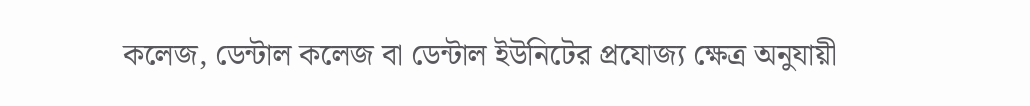কলেজ, ডেন্টাল কলেজ বা ডেন্টাল ইউনিটের প্রযোজ্য ক্ষেত্র অনুযায়ী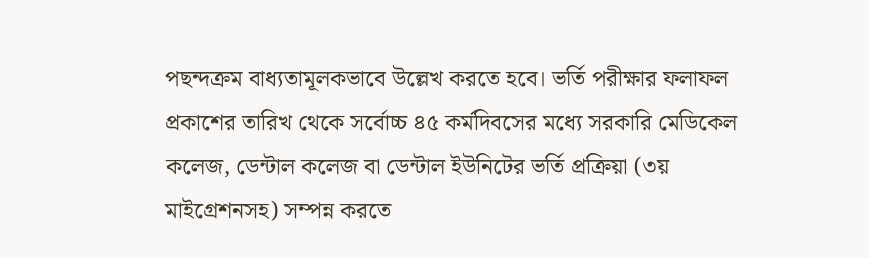পছন্দক্রম বাধ্যতামূলকভাবে উল্লেখ করতে হবে। ভর্তি পরীক্ষার ফলাফল প্রকাশের তারিখ থেকে সর্বোচ্চ ৪৫ কর্মদিবসের মধ্যে সরকারি মেডিকেল কলেজ, ডেন্টাল কলেজ বা ডেন্টাল ইউনিটের ভর্তি প্রক্রিয়া (৩য় মাইগ্রেশনসহ) সম্পন্ন করতে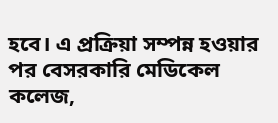হবে। এ প্রক্রিয়া সম্পন্ন হওয়ার পর বেসরকারি মেডিকেল কলেজ,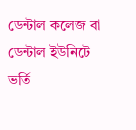ডেন্টাল কলেজ বা ডেন্টাল ইউনিটে ভর্তি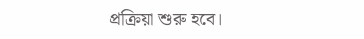প্রক্রিয়া শুরু হবে।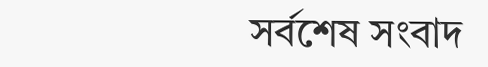সর্বশেষ সংবাদ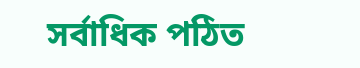সর্বাধিক পঠিত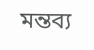মন্তব্য